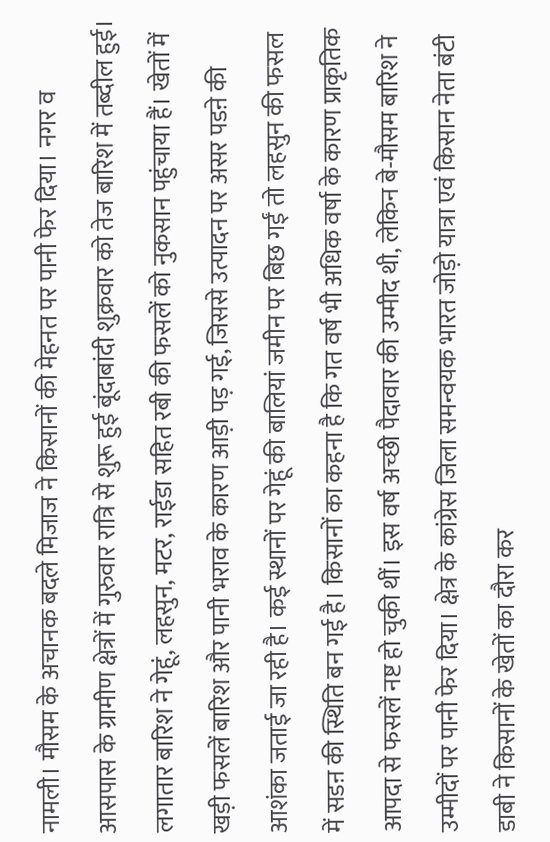नामली। मौसम के अचानक बदले मिजाज ने किसानों की मेहनत पर पानी फेर दिया। नगर व आसपास के ग्रामीण क्षेत्रों में गुरुवार रात्रि से शुरू हुई बूंदाबांदी शुक्रवार को तेज बारिश में तब्दील हुई। लगातार बारिश ने गेहूं, लहसुन, मटर, राईडा सहित रबी की फसलें को नुकसान पहुंचाया हैं। खेतों में खड़ी फसलें बारिश और पानी भराव के कारण आड़ी पड़ गई, जिससे उत्पादन पर असर पडऩे की आशंका जताई जा रही है। कई स्थानों पर गेहूं की बालियां जमीन पर बिछ गईं तो लहसुन की फसल में सडऩ की स्थिति बन गई है। किसानों का कहना है कि गत वर्ष भी अधिक वर्षा के कारण प्राकृतिक आपदा से फसलें नष्ट हो चुकी थीं। इस वर्ष अच्छी पैदावार की उम्मीद थी, लेकिन बे-मौसम बारिश ने उम्मीदों पर पानी फेर दिया। क्षेत्र के कांग्रेस जिला समन्वयक भारत जोड़ो यात्रा एवं किसान नेता बंटी डाबी ने किसानों के खेतों का दौरा कर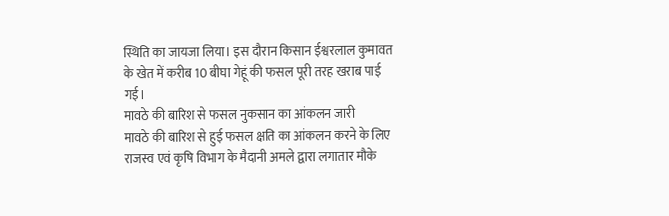स्थिति का जायजा लिया। इस दौरान किसान ईश्वरलाल कुमावत के खेत में करीब 10 बीघा गेहूं की फसल पूरी तरह खराब पाई गई।
मावठे की बारिश से फसल नुकसान का आंकलन जारी
मावठे की बारिश से हुई फसल क्षति का आंकलन करने के लिए राजस्व एवं कृषि विभाग के मैदानी अमले द्वारा लगातार मौके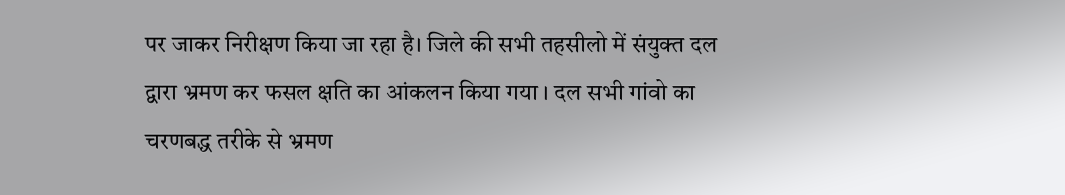पर जाकर निरीक्षण किया जा रहा है। जिले की सभी तहसीलो में संयुक्त दल द्वारा भ्रमण कर फसल क्षति का आंकलन किया गया । दल सभी गांवो का चरणबद्ध तरीके से भ्रमण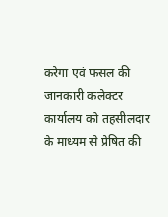करेगा एवं फसल की जानकारी कलेक्टर कार्यालय को तहसीलदार के माध्यम से प्रेषित की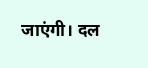जाएंगी। दल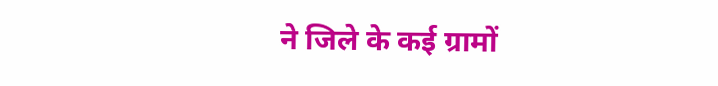ने जिले के कई ग्रामों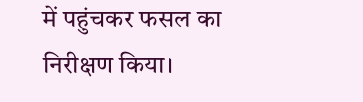में पहुंचकर फसल का निरीक्षण किया।